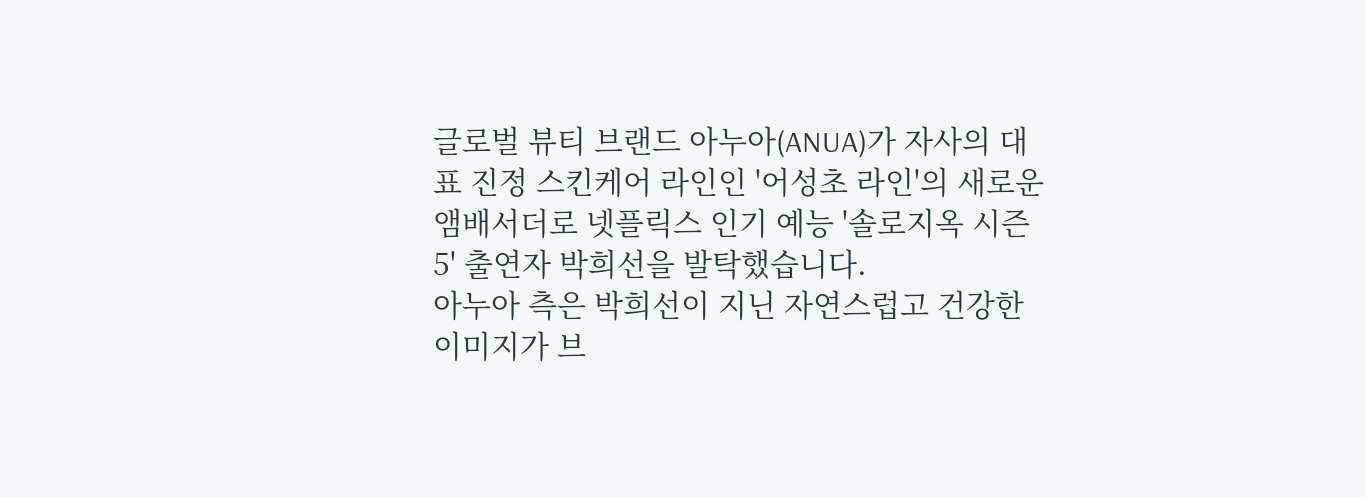글로벌 뷰티 브랜드 아누아(ANUA)가 자사의 대표 진정 스킨케어 라인인 '어성초 라인'의 새로운 앰배서더로 넷플릭스 인기 예능 '솔로지옥 시즌5' 출연자 박희선을 발탁했습니다.
아누아 측은 박희선이 지닌 자연스럽고 건강한 이미지가 브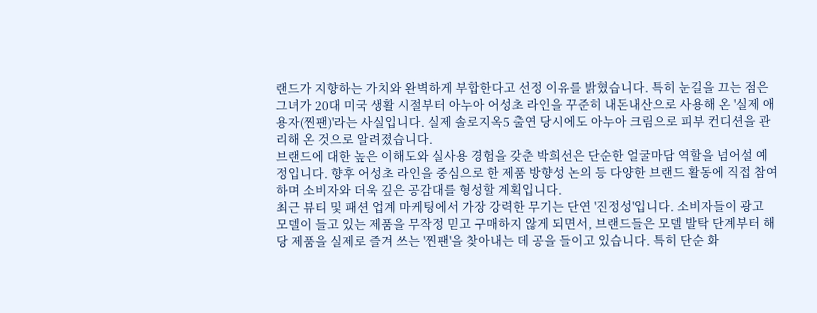랜드가 지향하는 가치와 완벽하게 부합한다고 선정 이유를 밝혔습니다. 특히 눈길을 끄는 점은 그녀가 20대 미국 생활 시절부터 아누아 어성초 라인을 꾸준히 내돈내산으로 사용해 온 '실제 애용자(찐팬)'라는 사실입니다. 실제 솔로지옥5 출연 당시에도 아누아 크림으로 피부 컨디션을 관리해 온 것으로 알려졌습니다.
브랜드에 대한 높은 이해도와 실사용 경험을 갖춘 박희선은 단순한 얼굴마담 역할을 넘어설 예정입니다. 향후 어성초 라인을 중심으로 한 제품 방향성 논의 등 다양한 브랜드 활동에 직접 참여하며 소비자와 더욱 깊은 공감대를 형성할 계획입니다.
최근 뷰티 및 패션 업계 마케팅에서 가장 강력한 무기는 단연 '진정성'입니다. 소비자들이 광고 모델이 들고 있는 제품을 무작정 믿고 구매하지 않게 되면서, 브랜드들은 모델 발탁 단계부터 해당 제품을 실제로 즐겨 쓰는 '찐팬'을 찾아내는 데 공을 들이고 있습니다. 특히 단순 화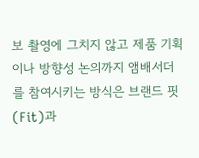보 촬영에 그치지 않고 제품 기획이나 방향성 논의까지 앰배서더를 참여시키는 방식은 브랜드 핏(Fit)과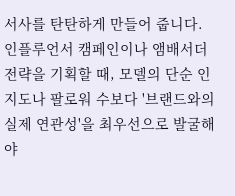서사를 탄탄하게 만들어 줍니다. 인플루언서 캠페인이나 앰배서더 전략을 기획할 때, 모델의 단순 인지도나 팔로워 수보다 '브랜드와의 실제 연관성'을 최우선으로 발굴해야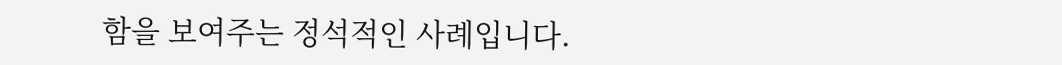함을 보여주는 정석적인 사례입니다.